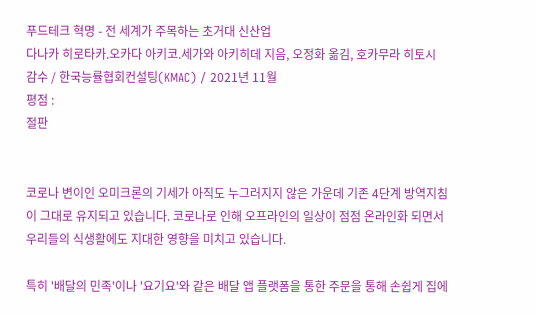푸드테크 혁명 - 전 세계가 주목하는 초거대 신산업
다나카 히로타카.오카다 아키코.세가와 아키히데 지음, 오정화 옮김, 호카무라 히토시 감수 / 한국능률협회컨설팅(KMAC) / 2021년 11월
평점 :
절판


코로나 변이인 오미크론의 기세가 아직도 누그러지지 않은 가운데 기존 4단계 방역지침이 그대로 유지되고 있습니다. 코로나로 인해 오프라인의 일상이 점점 온라인화 되면서 우리들의 식생활에도 지대한 영향을 미치고 있습니다.

특히 '배달의 민족'이나 '요기요'와 같은 배달 앱 플랫폼을 통한 주문을 통해 손쉽게 집에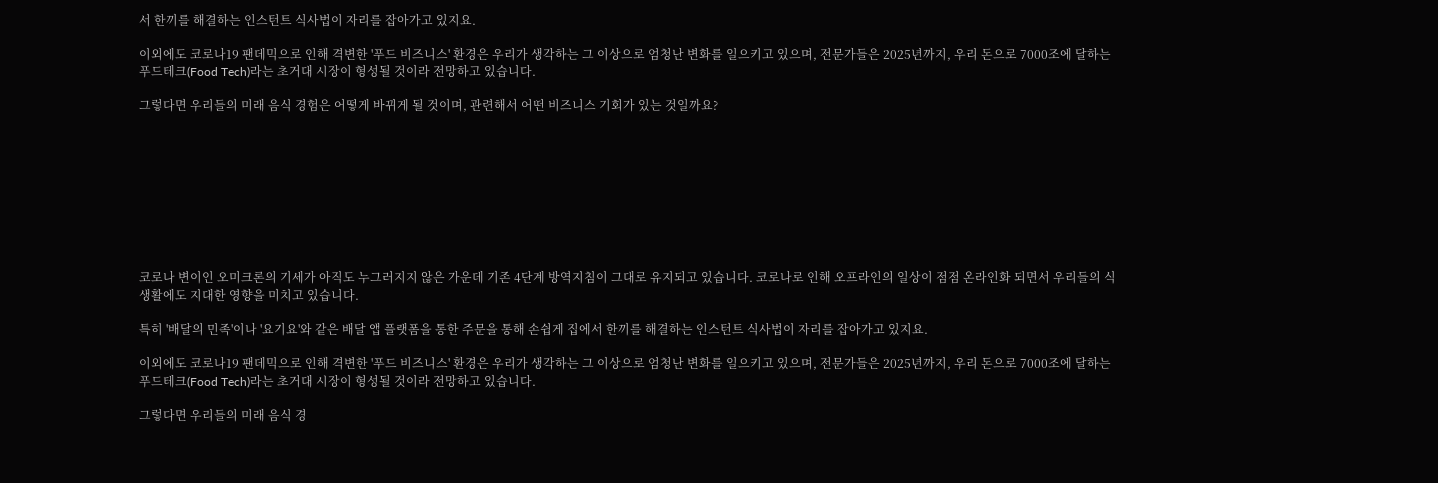서 한끼를 해결하는 인스턴트 식사법이 자리를 잡아가고 있지요.

이외에도 코로나19 팬데믹으로 인해 격변한 '푸드 비즈니스' 환경은 우리가 생각하는 그 이상으로 엄청난 변화를 일으키고 있으며, 전문가들은 2025년까지, 우리 돈으로 7000조에 달하는 푸드테크(Food Tech)라는 초거대 시장이 형성될 것이라 전망하고 있습니다.

그렇다면 우리들의 미래 음식 경험은 어떻게 바뀌게 될 것이며, 관련해서 어떤 비즈니스 기회가 있는 것일까요?









코로나 변이인 오미크론의 기세가 아직도 누그러지지 않은 가운데 기존 4단계 방역지침이 그대로 유지되고 있습니다. 코로나로 인해 오프라인의 일상이 점점 온라인화 되면서 우리들의 식생활에도 지대한 영향을 미치고 있습니다.

특히 '배달의 민족'이나 '요기요'와 같은 배달 앱 플랫폼을 통한 주문을 통해 손쉽게 집에서 한끼를 해결하는 인스턴트 식사법이 자리를 잡아가고 있지요.

이외에도 코로나19 팬데믹으로 인해 격변한 '푸드 비즈니스' 환경은 우리가 생각하는 그 이상으로 엄청난 변화를 일으키고 있으며, 전문가들은 2025년까지, 우리 돈으로 7000조에 달하는 푸드테크(Food Tech)라는 초거대 시장이 형성될 것이라 전망하고 있습니다.

그렇다면 우리들의 미래 음식 경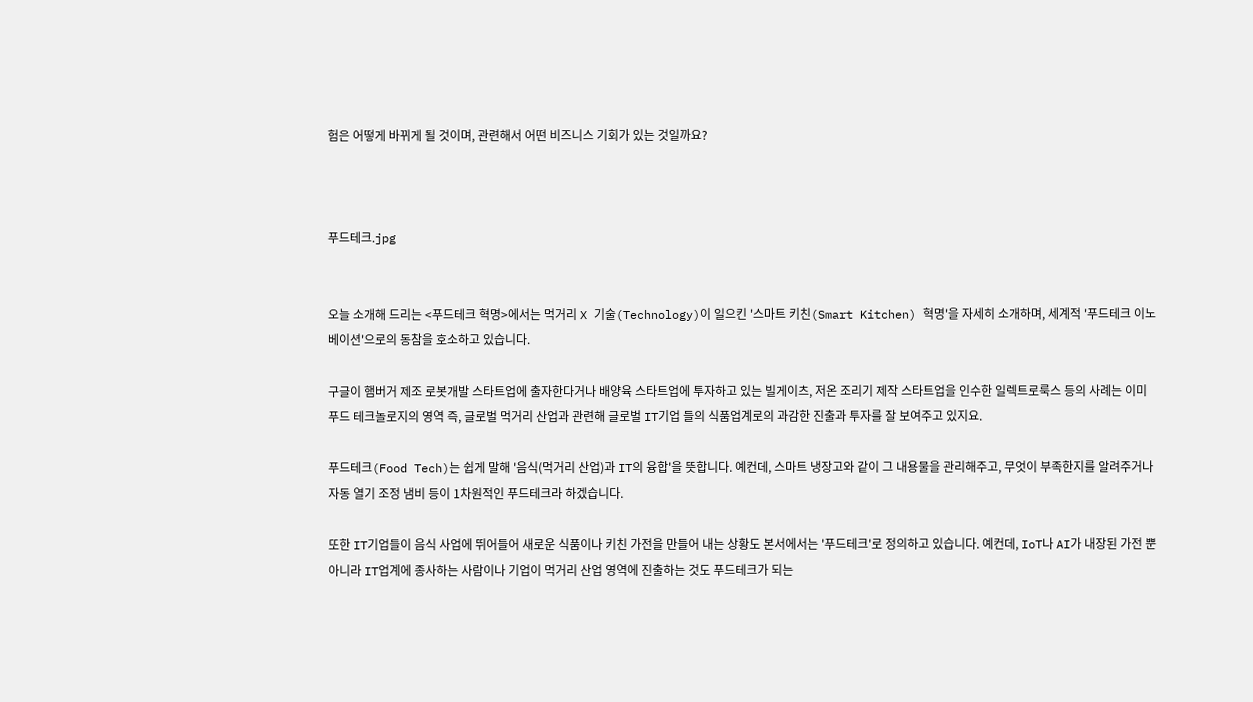험은 어떻게 바뀌게 될 것이며, 관련해서 어떤 비즈니스 기회가 있는 것일까요?



푸드테크.jpg


오늘 소개해 드리는 <푸드테크 혁명>에서는 먹거리 X 기술(Technology)이 일으킨 '스마트 키친(Smart Kitchen) 혁명'을 자세히 소개하며, 세계적 '푸드테크 이노베이션'으로의 동참을 호소하고 있습니다.

구글이 햄버거 제조 로봇개발 스타트업에 출자한다거나 배양육 스타트업에 투자하고 있는 빌게이츠, 저온 조리기 제작 스타트업을 인수한 일렉트로룩스 등의 사례는 이미 푸드 테크놀로지의 영역 즉, 글로벌 먹거리 산업과 관련해 글로벌 IT기업 들의 식품업계로의 과감한 진출과 투자를 잘 보여주고 있지요.

푸드테크(Food Tech)는 쉽게 말해 '음식(먹거리 산업)과 IT의 융합'을 뜻합니다. 예컨데, 스마트 냉장고와 같이 그 내용물을 관리해주고, 무엇이 부족한지를 알려주거나 자동 열기 조정 냄비 등이 1차원적인 푸드테크라 하겠습니다.

또한 IT기업들이 음식 사업에 뛰어들어 새로운 식품이나 키친 가전을 만들어 내는 상황도 본서에서는 '푸드테크'로 정의하고 있습니다. 예컨데, IoT나 AI가 내장된 가전 뿐 아니라 IT업계에 종사하는 사람이나 기업이 먹거리 산업 영역에 진출하는 것도 푸드테크가 되는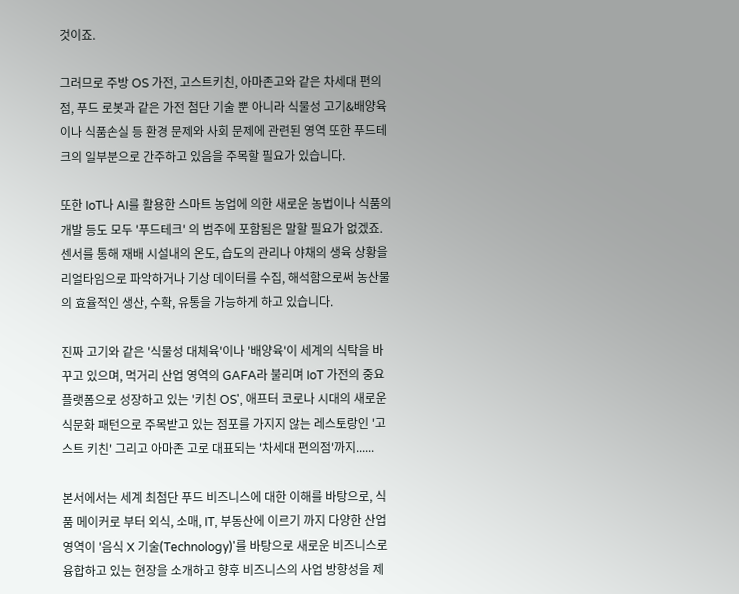것이죠.

그러므로 주방 OS 가전, 고스트키친, 아마존고와 같은 차세대 편의점, 푸드 로봇과 같은 가전 첨단 기술 뿐 아니라 식물성 고기&배양육이나 식품손실 등 환경 문제와 사회 문제에 관련된 영역 또한 푸드테크의 일부분으로 간주하고 있음을 주목할 필요가 있습니다.

또한 IoT나 AI를 활용한 스마트 농업에 의한 새로운 농법이나 식품의 개발 등도 모두 '푸드테크' 의 범주에 포함됨은 말할 필요가 없겠죠. 센서를 통해 재배 시설내의 온도, 습도의 관리나 야채의 생육 상황을 리얼타임으로 파악하거나 기상 데이터를 수집, 해석함으로써 농산물의 효율적인 생산, 수확, 유통을 가능하게 하고 있습니다.

진짜 고기와 같은 '식물성 대체육'이나 '배양육'이 세계의 식탁을 바꾸고 있으며, 먹거리 산업 영역의 GAFA라 불리며 IoT 가전의 중요 플랫폼으로 성장하고 있는 '키친 OS', 애프터 코로나 시대의 새로운 식문화 패턴으로 주목받고 있는 점포를 가지지 않는 레스토랑인 '고스트 키친' 그리고 아마존 고로 대표되는 '차세대 편의점'까지......

본서에서는 세계 최첨단 푸드 비즈니스에 대한 이해를 바탕으로, 식품 메이커로 부터 외식, 소매, IT, 부동산에 이르기 까지 다양한 산업 영역이 '음식 X 기술(Technology)'를 바탕으로 새로운 비즈니스로 융합하고 있는 현장을 소개하고 향후 비즈니스의 사업 방향성을 제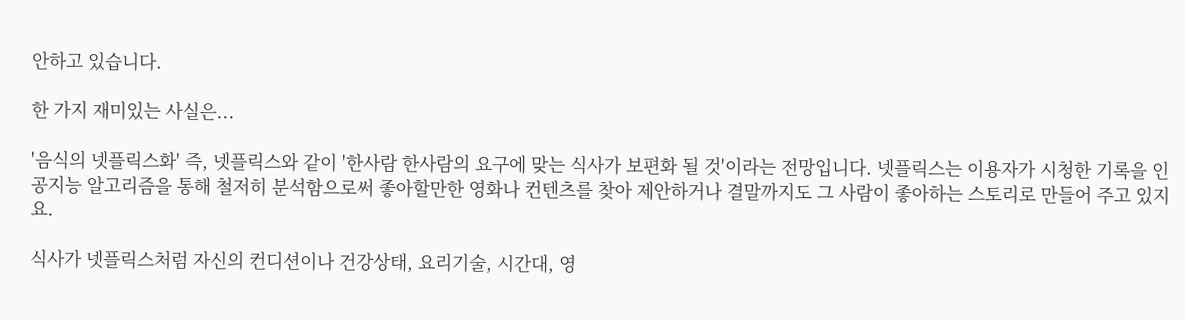안하고 있습니다.

한 가지 재미있는 사실은...

'음식의 넷플릭스화' 즉, 넷플릭스와 같이 '한사람 한사람의 요구에 맞는 식사가 보편화 될 것'이라는 전망입니다. 넷플릭스는 이용자가 시청한 기록을 인공지능 알고리즘을 통해 철저히 분석함으로써 좋아할만한 영화나 컨텐츠를 찾아 제안하거나 결말까지도 그 사람이 좋아하는 스토리로 만들어 주고 있지요.

식사가 넷플릭스처럼 자신의 컨디션이나 건강상태, 요리기술, 시간대, 영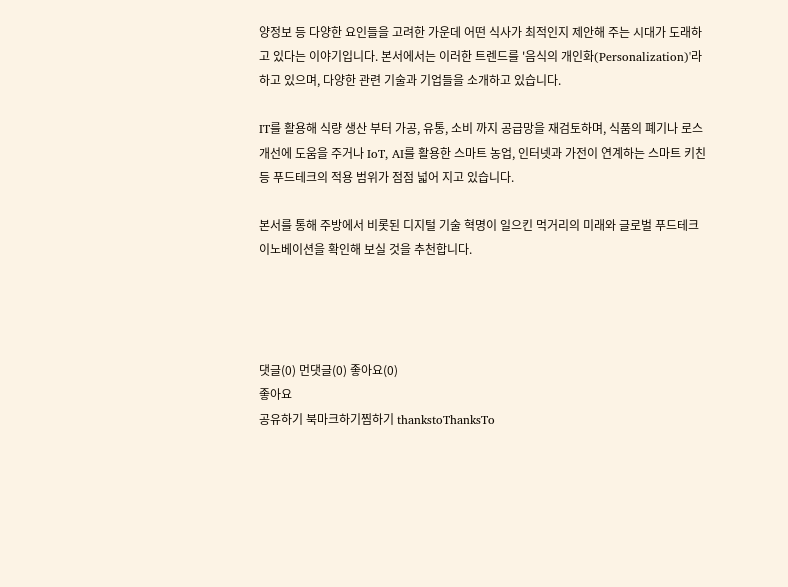양정보 등 다양한 요인들을 고려한 가운데 어떤 식사가 최적인지 제안해 주는 시대가 도래하고 있다는 이야기입니다. 본서에서는 이러한 트렌드를 '음식의 개인화(Personalization)'라하고 있으며, 다양한 관련 기술과 기업들을 소개하고 있습니다.

IT를 활용해 식량 생산 부터 가공, 유통, 소비 까지 공급망을 재검토하며, 식품의 폐기나 로스 개선에 도움을 주거나 IoT, AI를 활용한 스마트 농업, 인터넷과 가전이 연계하는 스마트 키친 등 푸드테크의 적용 범위가 점점 넓어 지고 있습니다.

본서를 통해 주방에서 비롯된 디지털 기술 혁명이 일으킨 먹거리의 미래와 글로벌 푸드테크 이노베이션을 확인해 보실 것을 추천합니다.




댓글(0) 먼댓글(0) 좋아요(0)
좋아요
공유하기 북마크하기찜하기 thankstoThanksTo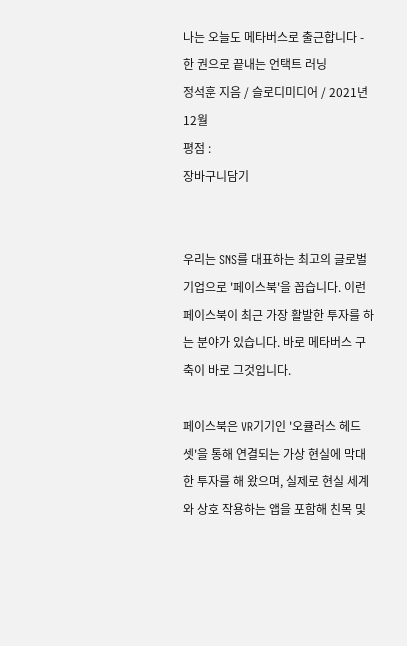나는 오늘도 메타버스로 출근합니다 - 한 권으로 끝내는 언택트 러닝
정석훈 지음 / 슬로디미디어 / 2021년 12월
평점 :
장바구니담기


우리는 SNS를 대표하는 최고의 글로벌 기업으로 '페이스북'을 꼽습니다. 이런 페이스북이 최근 가장 활발한 투자를 하는 분야가 있습니다. 바로 메타버스 구축이 바로 그것입니다.

페이스북은 VR기기인 '오큘러스 헤드셋'을 통해 연결되는 가상 현실에 막대한 투자를 해 왔으며, 실제로 현실 세계와 상호 작용하는 앱을 포함해 친목 및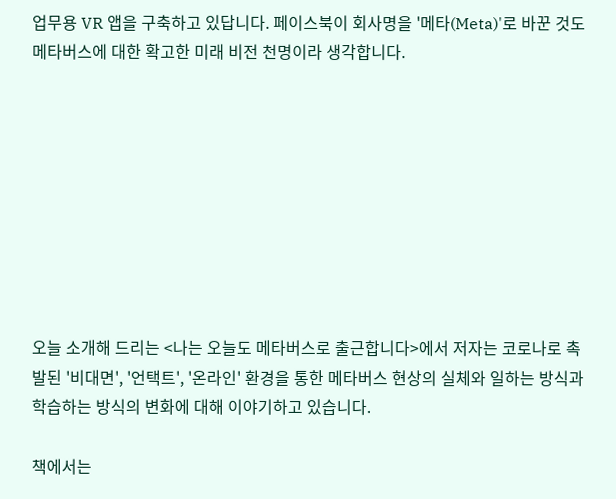업무용 VR 앱을 구축하고 있답니다. 페이스북이 회사명을 '메타(Meta)'로 바꾼 것도 메타버스에 대한 확고한 미래 비전 천명이라 생각합니다.









오늘 소개해 드리는 <나는 오늘도 메타버스로 출근합니다>에서 저자는 코로나로 촉발된 '비대면', '언택트', '온라인' 환경을 통한 메타버스 현상의 실체와 일하는 방식과 학습하는 방식의 변화에 대해 이야기하고 있습니다.

책에서는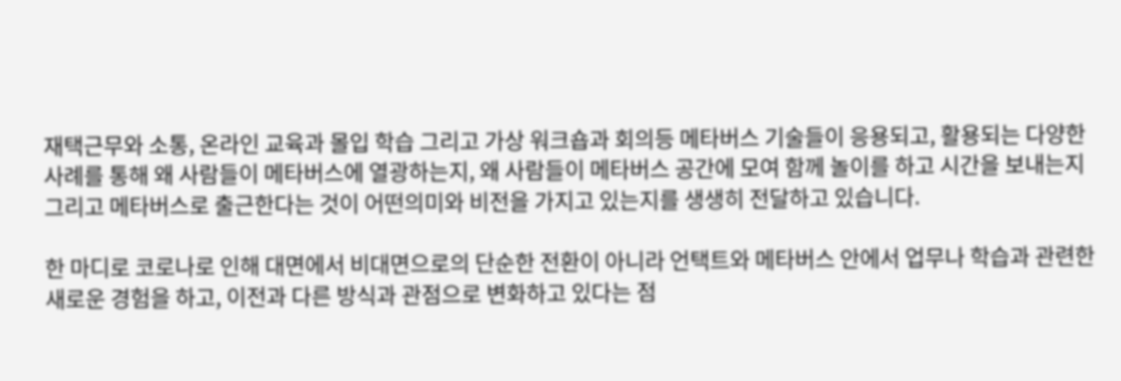재택근무와 소통, 온라인 교육과 몰입 학습 그리고 가상 워크숍과 회의등 메타버스 기술들이 응용되고, 활용되는 다양한 사례를 통해 왜 사람들이 메타버스에 열광하는지, 왜 사람들이 메타버스 공간에 모여 함께 놀이를 하고 시간을 보내는지 그리고 메타버스로 출근한다는 것이 어떤의미와 비전을 가지고 있는지를 생생히 전달하고 있습니다.

한 마디로 코로나로 인해 대면에서 비대면으로의 단순한 전환이 아니라 언택트와 메타버스 안에서 업무나 학습과 관련한 새로운 경험을 하고, 이전과 다른 방식과 관점으로 변화하고 있다는 점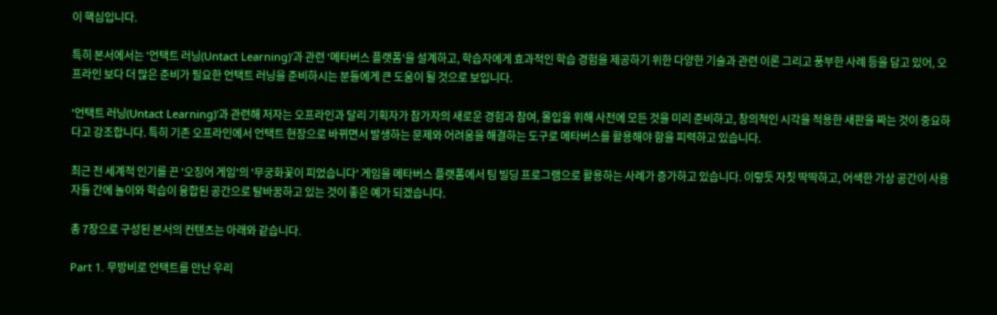이 핵심입니다.

특히 본서에서는 '언택트 러닝(Untact Learning)'과 관련 '메타버스 플랫폼'을 설계하고, 학습자에게 효과적인 학습 경험을 제공하기 위한 다양한 기술과 관련 이론 그리고 풍부한 사례 등을 담고 있어, 오프라인 보다 더 많은 준비가 필요한 언택트 러닝을 준비하시는 분들에게 큰 도움이 될 것으로 보입니다.

'언택트 러닝(Untact Learning)'과 관련해 저자는 오프라인과 달리 기획자가 참가자의 새로운 경험과 참여, 몰입을 위해 사전에 모든 것을 미리 준비하고, 창의적인 시각을 적용한 새판을 짜는 것이 중요하다고 강조합니다. 특히 기존 오프라인에서 언택트 현장으로 바뀌면서 발생하는 문제와 어려움을 해결하는 도구로 메타버스를 활용해야 함을 피력하고 있습니다.

최근 전 세계적 인기를 끈 '오징어 게임'의 '무궁화꽃이 피었습니다' 게임을 메타버스 플랫폼에서 팀 빌딩 프로그램으로 활용하는 사례가 증가하고 있습니다. 이렇듯 자칫 딱딱하고, 어색한 가상 공간이 사용자들 간에 놀이와 학습이 융합된 공간으로 탈바꿈하고 있는 것이 좋은 예가 되겠습니다.

총 7장으로 구성된 본서의 컨텐츠는 아래와 같습니다.

Part 1. 무방비로 언택트를 만난 우리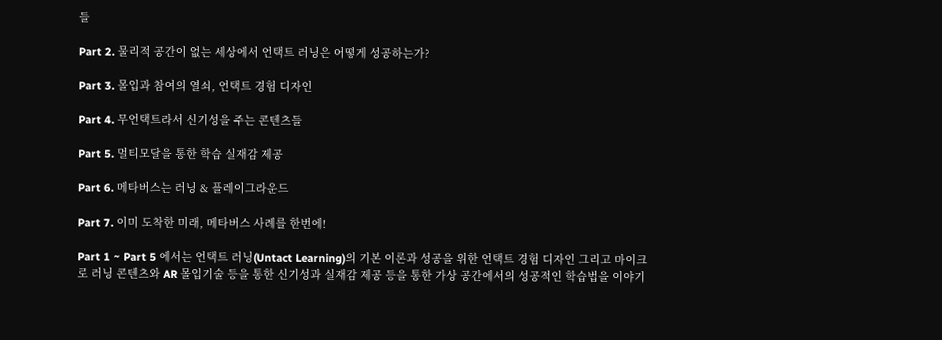들

Part 2. 물리적 공간이 없는 세상에서 언택트 러닝은 어떻게 성공하는가?

Part 3. 몰입과 참여의 열쇠, 언택트 경험 디자인

Part 4. 무언택트라서 신기성을 주는 콘텐츠들

Part 5. 멀티모달을 통한 학습 실재감 제공

Part 6. 메타버스는 러닝 & 플레이그라운드

Part 7. 이미 도착한 미래, 메타버스 사례를 한번에!

Part 1 ~ Part 5 에서는 언택트 러닝(Untact Learning)의 기본 이론과 성공을 위한 언택트 경험 디자인 그리고 마이크로 러닝 콘텐츠와 AR 몰입기술 등을 통한 신기성과 실재감 제공 등을 통한 가상 공간에서의 성공적인 학습법을 이야기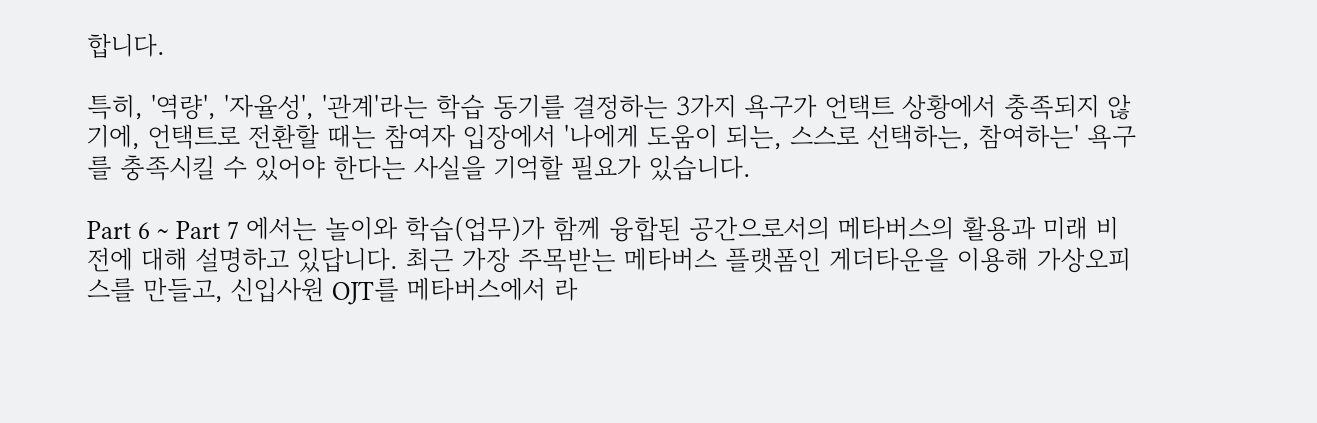합니다.

특히, '역량', '자율성', '관계'라는 학습 동기를 결정하는 3가지 욕구가 언택트 상황에서 충족되지 않기에, 언택트로 전환할 때는 참여자 입장에서 '나에게 도움이 되는, 스스로 선택하는, 참여하는' 욕구를 충족시킬 수 있어야 한다는 사실을 기억할 필요가 있습니다.

Part 6 ~ Part 7 에서는 놀이와 학습(업무)가 함께 융합된 공간으로서의 메타버스의 활용과 미래 비전에 대해 설명하고 있답니다. 최근 가장 주목받는 메타버스 플랫폼인 게더타운을 이용해 가상오피스를 만들고, 신입사원 OJT를 메타버스에서 라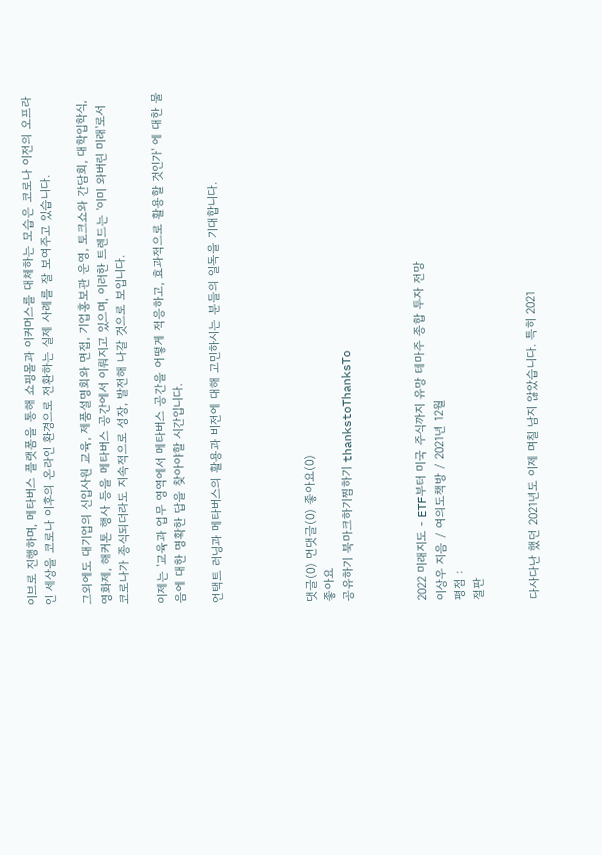이브로 진행하며, 메타버스 플랫폼을 통해 쇼핑몰과 이커머스를 대체하는 모습은 코로나 이전의 오프라인 세상을 코로나 이후의 온라인 환경으로 전환하는 실제 사례를 잘 보여주고 있습니다.

그외에도 대기업의 신입사원 교육, 제품설명회와 면접, 기업홍보관 운영, 토크쇼와 간담회, 대학입학식, 영화제, 해커톤 행사 등을 메타버스 공간에서 이뤄지고 있으며, 이러한 트렌드는 '이미 와버린 미래'로서 코로나가 종식되더라도 지속적으로 성장, 발전해 나갈 것으로 보입니다.

이제는 '교육과 업무 영역에서 메타버스 공간을 어떻게 적응하고, 효과적으로 활용할 것인가' 에 대한 물음에 대한 명확한 답을 찾아야할 시간입니다.

언택트 러닝과 메타버스의 활용과 비전에 대해 고민하시는 분들의 일독을 기대합니다.




댓글(0) 먼댓글(0) 좋아요(0)
좋아요
공유하기 북마크하기찜하기 thankstoThanksTo



2022 미래지도 - ETF부터 미국 주식까지 유망 테마주 종합 투자 전망
이상우 지음 / 여의도책방 / 2021년 12월
평점 :
절판


다사다난 했던 2021년도 이제 며칠 남지 않았습니다. 특히 2021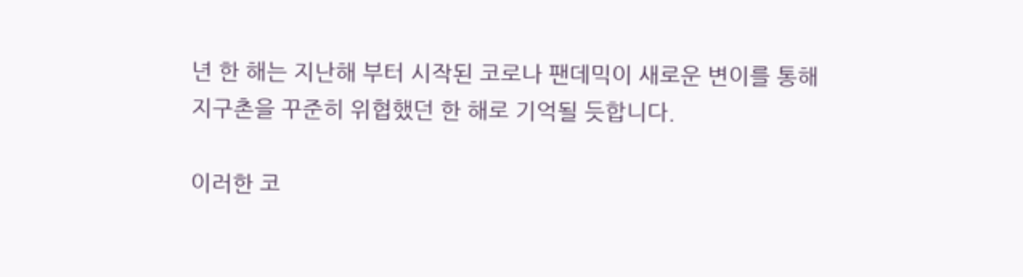년 한 해는 지난해 부터 시작된 코로나 팬데믹이 새로운 변이를 통해 지구촌을 꾸준히 위협했던 한 해로 기억될 듯합니다.

이러한 코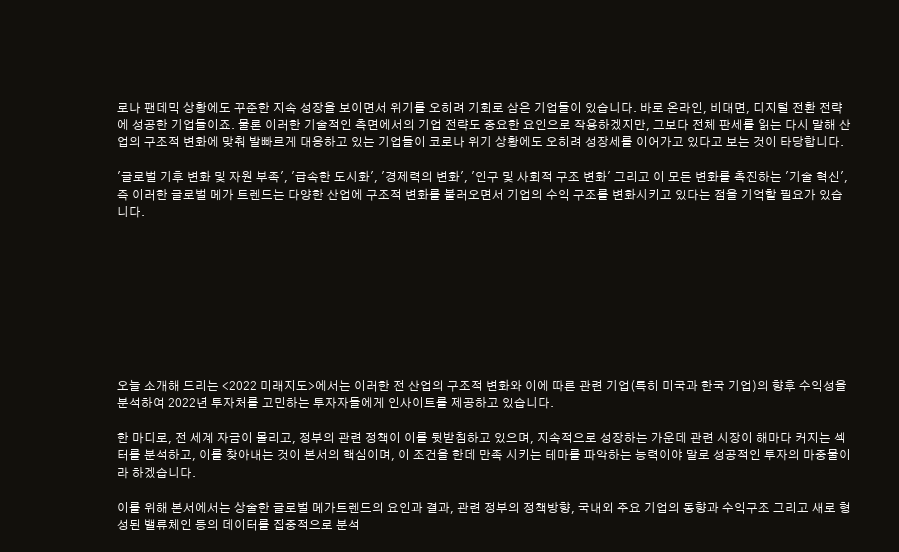로나 팬데믹 상황에도 꾸준한 지속 성장을 보이면서 위기를 오히려 기회로 삼은 기업들이 있습니다. 바로 온라인, 비대면, 디지털 전환 전략에 성공한 기업들이죠. 물론 이러한 기술적인 측면에서의 기업 전략도 중요한 요인으로 작용하겠지만, 그보다 전체 판세를 읽는 다시 말해 산업의 구조적 변화에 맞춰 발빠르게 대응하고 있는 기업들이 코로나 위기 상황에도 오히려 성장세를 이어가고 있다고 보는 것이 타당합니다.

'글로벌 기후 변화 및 자원 부족', '급속한 도시화', '경제력의 변화', '인구 및 사회적 구조 변화' 그리고 이 모든 변화를 촉진하는 '기술 혁신', 즉 이러한 글로벌 메가 트렌드는 다양한 산업에 구조적 변화를 불러오면서 기업의 수익 구조를 변화시키고 있다는 점을 기억할 필요가 있습니다.









오늘 소개해 드리는 <2022 미래지도>에서는 이러한 전 산업의 구조적 변화와 이에 따른 관련 기업(특히 미국과 한국 기업)의 향후 수익성을 분석하여 2022년 투자처를 고민하는 투자자들에게 인사이트를 제공하고 있습니다.

한 마디로, 전 세계 자금이 몰리고, 정부의 관련 정책이 이를 뒷받침하고 있으며, 지속적으로 성장하는 가운데 관련 시장이 해마다 커지는 섹터를 분석하고, 이를 찾아내는 것이 본서의 핵심이며, 이 조건을 한데 만족 시키는 테마를 파악하는 능력이야 말로 성공적인 투자의 마중물이라 하겠습니다.

이를 위해 본서에서는 상술한 글로벌 메가트렌드의 요인과 결과, 관련 정부의 정책방향, 국내외 주요 기업의 동향과 수익구조 그리고 새로 형성된 밸류체인 등의 데이터를 집중적으로 분석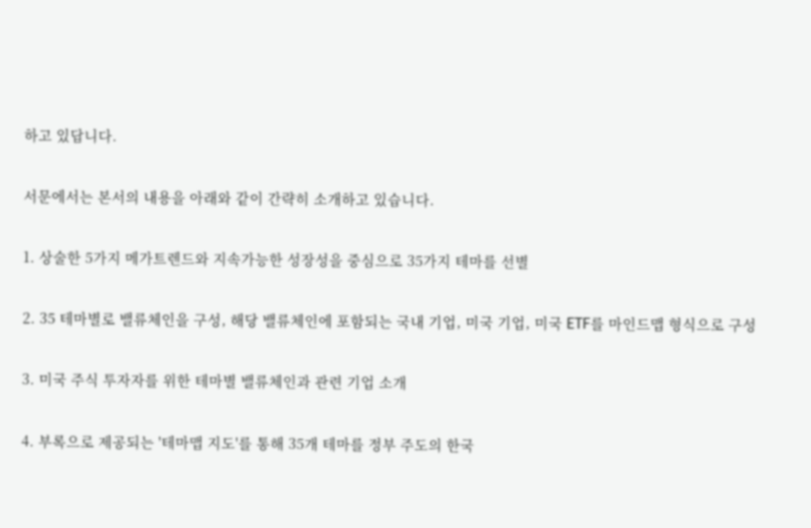하고 있답니다.

서문에서는 본서의 내용을 아래와 같이 간략히 소개하고 있습니다.

1. 상술한 5가지 메가트렌드와 지속가능한 성장성을 중심으로 35가지 테마를 선별

2. 35 테마별로 밸류체인을 구성, 해당 밸류체인에 포함되는 국내 기업, 미국 기업, 미국 ETF를 마인드맵 형식으로 구성

3. 미국 주식 투자자를 위한 테마별 밸류체인과 관련 기업 소개

4. 부록으로 제공되는 '테마맵 지도'를 통해 35개 테마를 정부 주도의 한국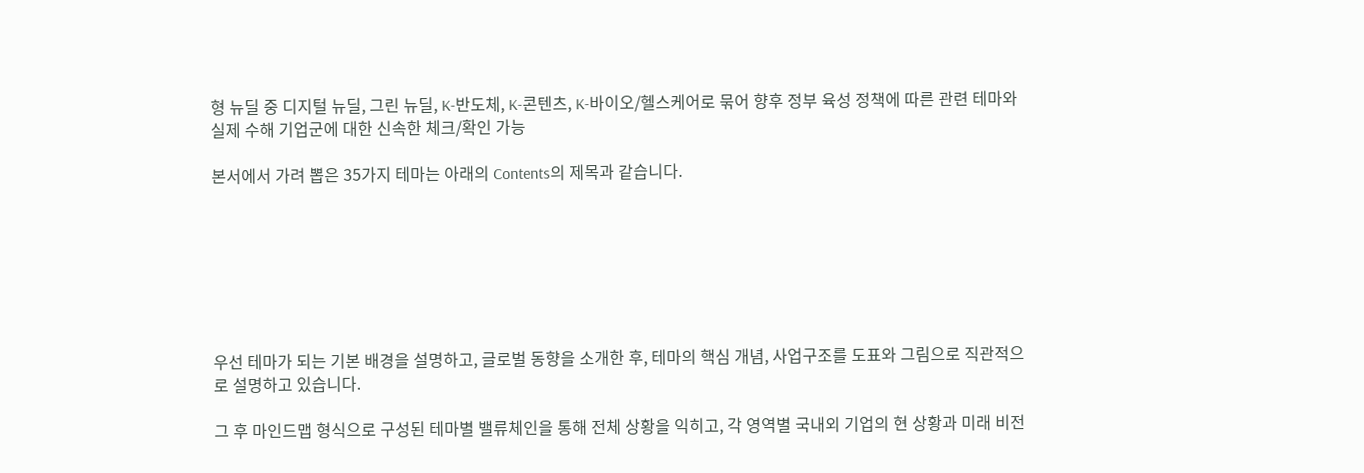형 뉴딜 중 디지털 뉴딜, 그린 뉴딜, K-반도체, K-콘텐츠, K-바이오/헬스케어로 묶어 향후 정부 육성 정책에 따른 관련 테마와 실제 수해 기업군에 대한 신속한 체크/확인 가능

본서에서 가려 뽑은 35가지 테마는 아래의 Contents의 제목과 같습니다.







우선 테마가 되는 기본 배경을 설명하고, 글로벌 동향을 소개한 후, 테마의 핵심 개념, 사업구조를 도표와 그림으로 직관적으로 설명하고 있습니다.

그 후 마인드맵 형식으로 구성된 테마별 밸류체인을 통해 전체 상황을 익히고, 각 영역별 국내외 기업의 현 상황과 미래 비전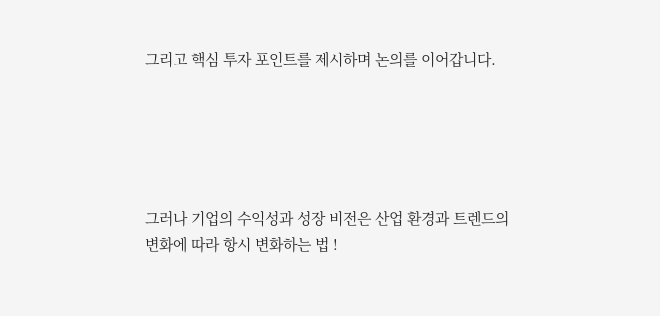그리고 핵심 투자 포인트를 제시하며 논의를 이어갑니다.





그러나 기업의 수익성과 성장 비전은 산업 환경과 트렌드의 변화에 따라 항시 변화하는 법 !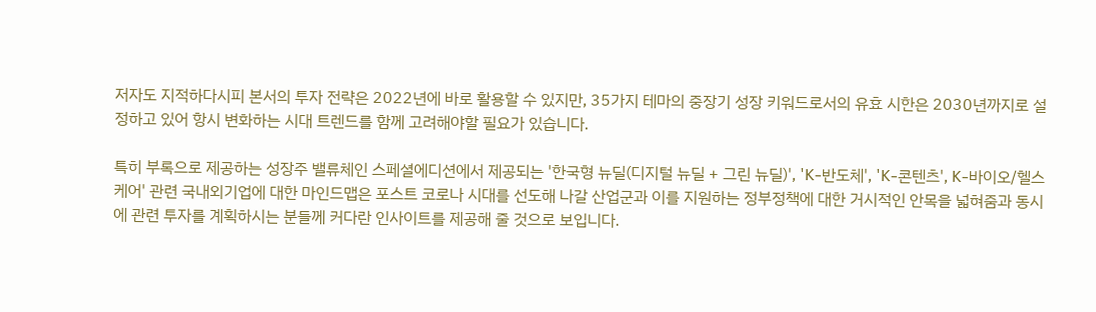저자도 지적하다시피 본서의 투자 전략은 2022년에 바로 활용할 수 있지만, 35가지 테마의 중장기 성장 키워드로서의 유효 시한은 2030년까지로 설정하고 있어 항시 변화하는 시대 트렌드를 함께 고려해야할 필요가 있습니다.

특히 부록으로 제공하는 성장주 밸류체인 스페셜에디션에서 제공되는 '한국형 뉴딜(디지털 뉴딜 + 그린 뉴딜)', 'K-반도체', 'K-콘텐츠', K-바이오/헬스케어' 관련 국내외기업에 대한 마인드맵은 포스트 코로나 시대를 선도해 나갈 산업군과 이를 지원하는 정부정책에 대한 거시적인 안목을 넓혀줌과 동시에 관련 투자를 계획하시는 분들께 커다란 인사이트를 제공해 줄 것으로 보입니다.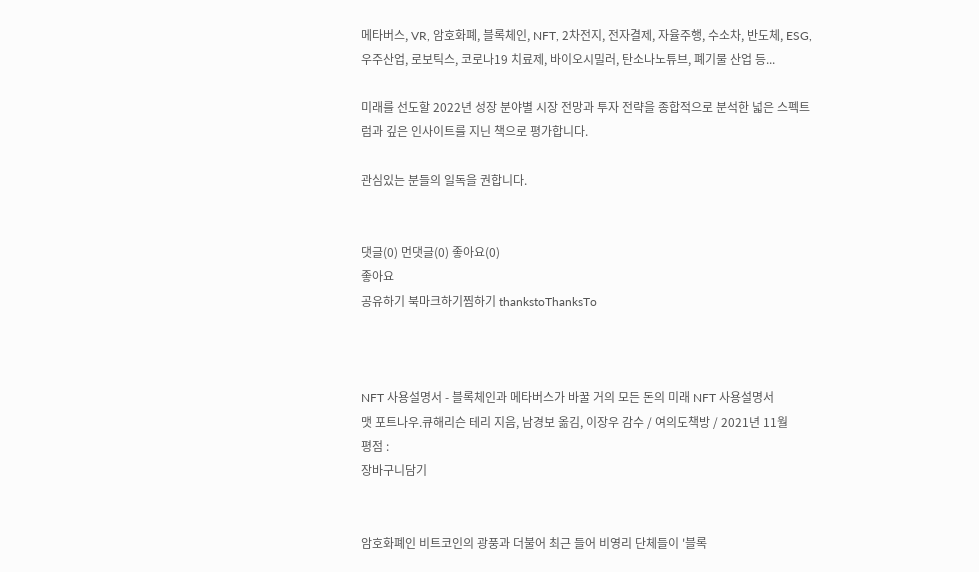메타버스, VR, 암호화폐, 블록체인, NFT, 2차전지, 전자결제, 자율주행, 수소차, 반도체, ESG, 우주산업, 로보틱스, 코로나19 치료제, 바이오시밀러, 탄소나노튜브, 폐기물 산업 등...

미래를 선도할 2022년 성장 분야별 시장 전망과 투자 전략을 종합적으로 분석한 넓은 스펙트럼과 깊은 인사이트를 지닌 책으로 평가합니다.

관심있는 분들의 일독을 권합니다.


댓글(0) 먼댓글(0) 좋아요(0)
좋아요
공유하기 북마크하기찜하기 thankstoThanksTo



NFT 사용설명서 - 블록체인과 메타버스가 바꿀 거의 모든 돈의 미래 NFT 사용설명서
맷 포트나우.큐해리슨 테리 지음, 남경보 옮김, 이장우 감수 / 여의도책방 / 2021년 11월
평점 :
장바구니담기


암호화폐인 비트코인의 광풍과 더불어 최근 들어 비영리 단체들이 '블록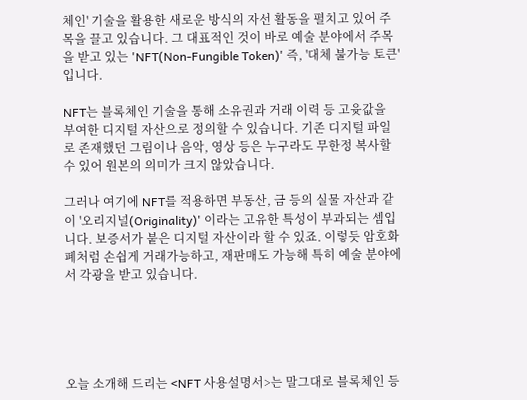체인' 기술을 활용한 새로운 방식의 자선 활동을 펼치고 있어 주목을 끌고 있습니다. 그 대표적인 것이 바로 예술 분야에서 주목을 받고 있는 'NFT(Non-Fungible Token)' 즉, '대체 불가능 토큰'입니다.

NFT는 블록체인 기술을 통해 소유권과 거래 이력 등 고윳값을 부여한 디지털 자산으로 정의할 수 있습니다. 기존 디지털 파일로 존재했던 그림이나 음악, 영상 등은 누구라도 무한정 복사할 수 있어 원본의 의미가 크지 않았습니다.

그러나 여기에 NFT를 적용하면 부동산, 금 등의 실물 자산과 같이 '오리지널(Originality)' 이라는 고유한 특성이 부과되는 셈입니다. 보증서가 붙은 디지털 자산이라 할 수 있죠. 이렇듯 암호화폐처럼 손쉽게 거래가능하고, 재판매도 가능해 특히 예술 분야에서 각광을 받고 있습니다.





오늘 소개해 드리는 <NFT 사용설명서>는 말그대로 블록체인 등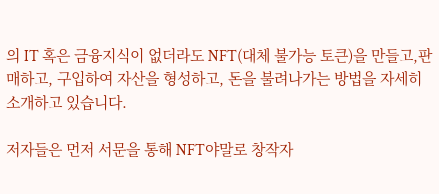의 IT 혹은 금융지식이 없더라도 NFT(대체 불가능 토큰)을 만들고,판매하고, 구입하여 자산을 형성하고, 돈을 불려나가는 방법을 자세히 소개하고 있습니다.

저자들은 먼저 서문을 통해 NFT야말로 창작자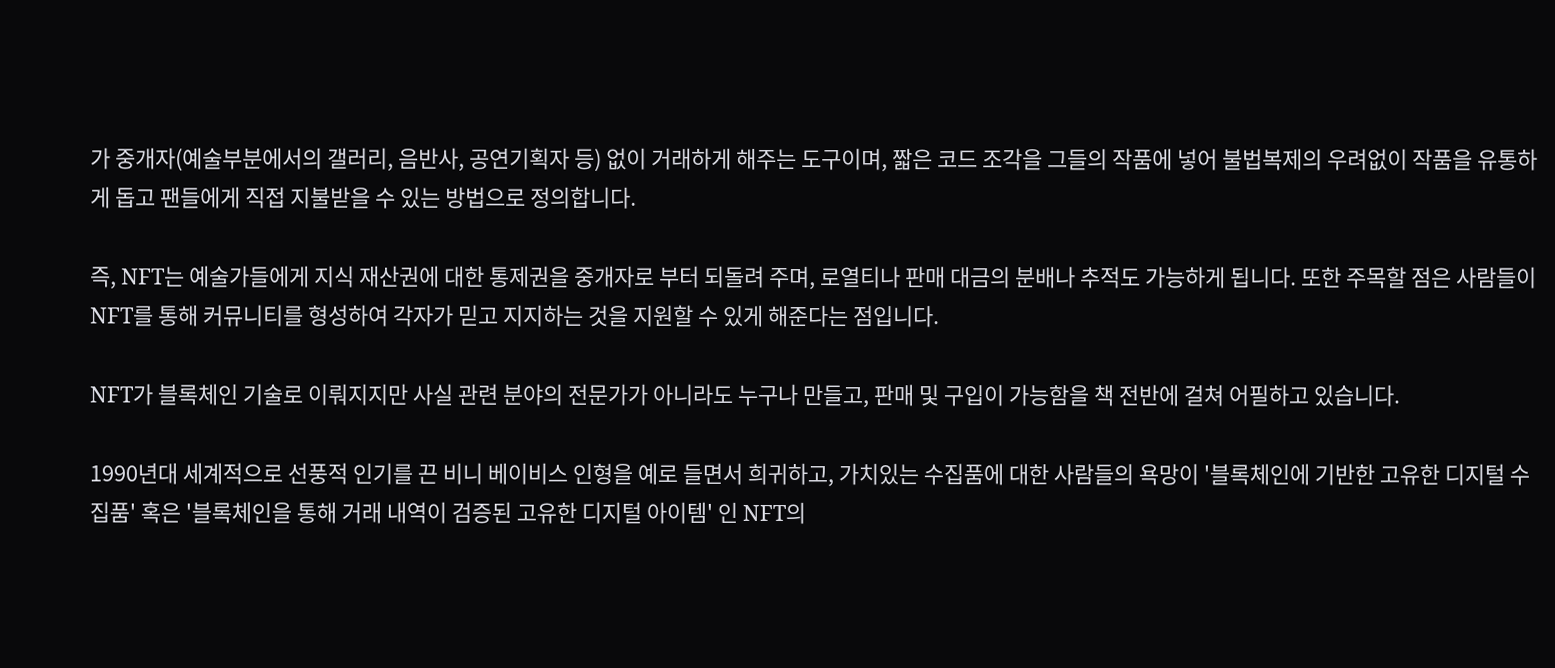가 중개자(예술부분에서의 갤러리, 음반사, 공연기획자 등) 없이 거래하게 해주는 도구이며, 짧은 코드 조각을 그들의 작품에 넣어 불법복제의 우려없이 작품을 유통하게 돕고 팬들에게 직접 지불받을 수 있는 방법으로 정의합니다.

즉, NFT는 예술가들에게 지식 재산권에 대한 통제권을 중개자로 부터 되돌려 주며, 로열티나 판매 대금의 분배나 추적도 가능하게 됩니다. 또한 주목할 점은 사람들이 NFT를 통해 커뮤니티를 형성하여 각자가 믿고 지지하는 것을 지원할 수 있게 해준다는 점입니다.

NFT가 블록체인 기술로 이뤄지지만 사실 관련 분야의 전문가가 아니라도 누구나 만들고, 판매 및 구입이 가능함을 책 전반에 걸쳐 어필하고 있습니다.

1990년대 세계적으로 선풍적 인기를 끈 비니 베이비스 인형을 예로 들면서 희귀하고, 가치있는 수집품에 대한 사람들의 욕망이 '블록체인에 기반한 고유한 디지털 수집품' 혹은 '블록체인을 통해 거래 내역이 검증된 고유한 디지털 아이템' 인 NFT의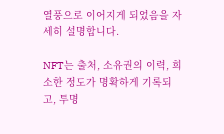열풍으로 이어지게 되었음을 자세히 설명합니다.

NFT는 출처, 소유권의 이력, 희소한 정도가 명확하게 기록되고, 투명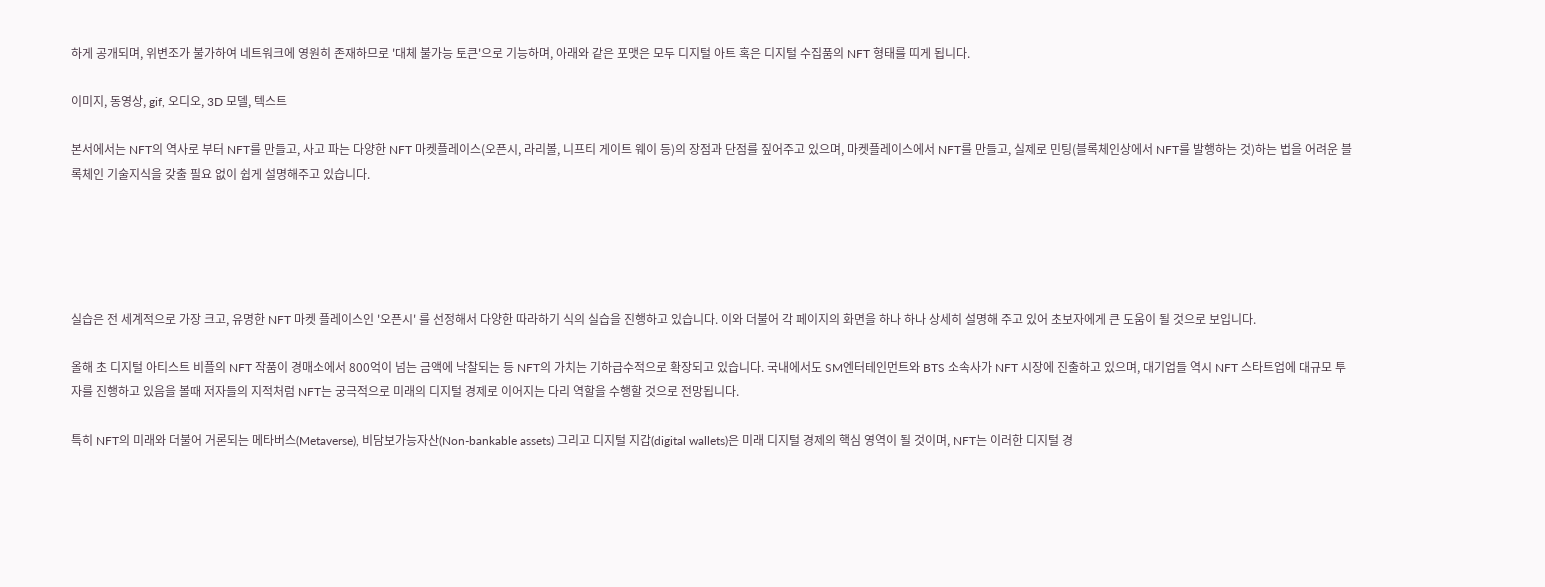하게 공개되며, 위변조가 불가하여 네트워크에 영원히 존재하므로 '대체 불가능 토큰'으로 기능하며, 아래와 같은 포맷은 모두 디지털 아트 혹은 디지털 수집품의 NFT 형태를 띠게 됩니다.

이미지, 동영상, gif, 오디오, 3D 모델, 텍스트

본서에서는 NFT의 역사로 부터 NFT를 만들고, 사고 파는 다양한 NFT 마켓플레이스(오픈시, 라리볼, 니프티 게이트 웨이 등)의 장점과 단점를 짚어주고 있으며, 마켓플레이스에서 NFT를 만들고, 실제로 민팅(블록체인상에서 NFT를 발행하는 것)하는 법을 어려운 블록체인 기술지식을 갖출 필요 없이 쉽게 설명해주고 있습니다.





실습은 전 세계적으로 가장 크고, 유명한 NFT 마켓 플레이스인 '오픈시' 를 선정해서 다양한 따라하기 식의 실습을 진행하고 있습니다. 이와 더불어 각 페이지의 화면을 하나 하나 상세히 설명해 주고 있어 초보자에게 큰 도움이 될 것으로 보입니다.

올해 초 디지털 아티스트 비플의 NFT 작품이 경매소에서 800억이 넘는 금액에 낙찰되는 등 NFT의 가치는 기하급수적으로 확장되고 있습니다. 국내에서도 SM엔터테인먼트와 BTS 소속사가 NFT 시장에 진출하고 있으며, 대기업들 역시 NFT 스타트업에 대규모 투자를 진행하고 있음을 볼때 저자들의 지적처럼 NFT는 궁극적으로 미래의 디지털 경제로 이어지는 다리 역할을 수행할 것으로 전망됩니다.

특히 NFT의 미래와 더불어 거론되는 메타버스(Metaverse), 비담보가능자산(Non-bankable assets) 그리고 디지털 지갑(digital wallets)은 미래 디지털 경제의 핵심 영역이 될 것이며, NFT는 이러한 디지털 경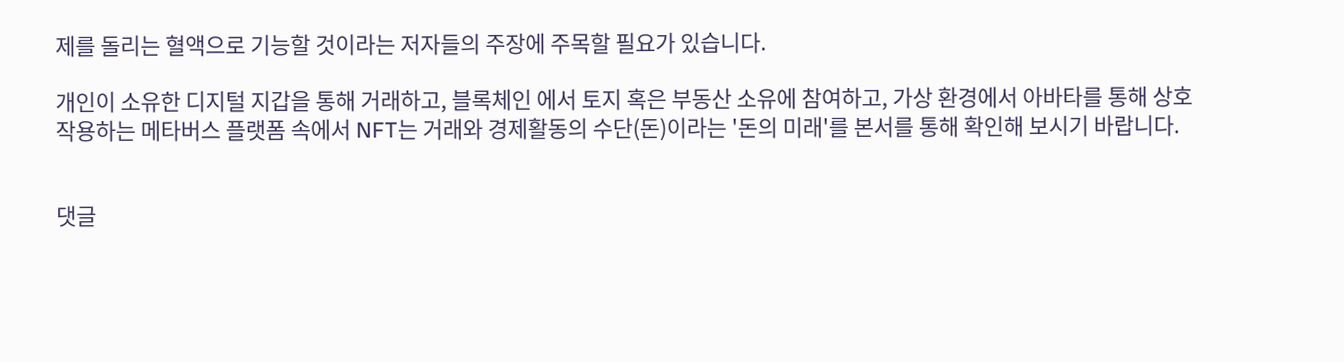제를 돌리는 혈액으로 기능할 것이라는 저자들의 주장에 주목할 필요가 있습니다.

개인이 소유한 디지털 지갑을 통해 거래하고, 블록체인 에서 토지 혹은 부동산 소유에 참여하고, 가상 환경에서 아바타를 통해 상호 작용하는 메타버스 플랫폼 속에서 NFT는 거래와 경제활동의 수단(돈)이라는 '돈의 미래'를 본서를 통해 확인해 보시기 바랍니다.


댓글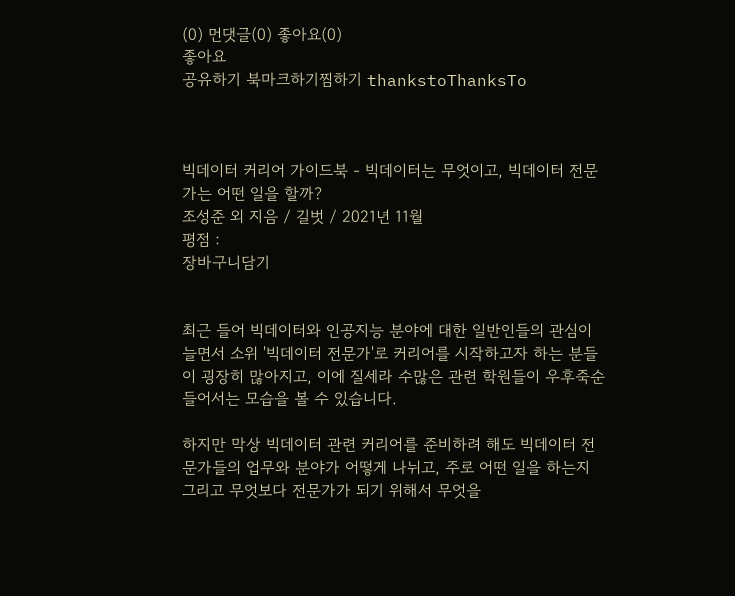(0) 먼댓글(0) 좋아요(0)
좋아요
공유하기 북마크하기찜하기 thankstoThanksTo



빅데이터 커리어 가이드북 - 빅데이터는 무엇이고, 빅데이터 전문가는 어떤 일을 할까?
조성준 외 지음 / 길벗 / 2021년 11월
평점 :
장바구니담기


최근 들어 빅데이터와 인공지능 분야에 대한 일반인들의 관심이 늘면서 소위 '빅데이터 전문가'로 커리어를 시작하고자 하는 분들이 굉장히 많아지고, 이에 질세라 수많은 관련 학원들이 우후죽순 들어서는 모습을 볼 수 있습니다.

하지만 막상 빅데이터 관련 커리어를 준비하려 해도 빅데이터 전문가들의 업무와 분야가 어떻게 나뉘고, 주로 어떤 일을 하는지 그리고 무엇보다 전문가가 되기 위해서 무엇을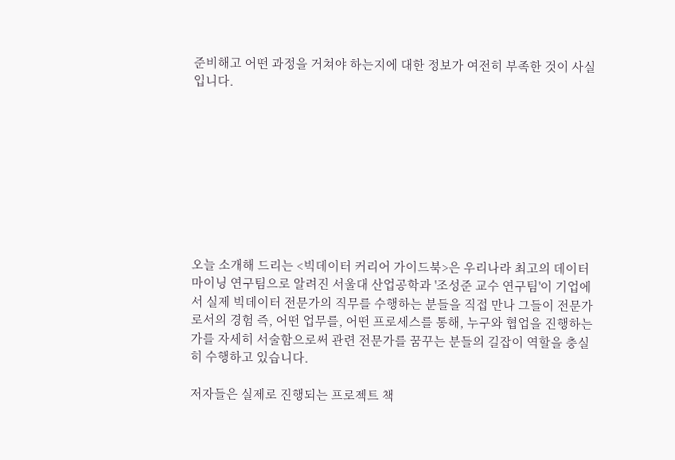준비해고 어떤 과정을 거쳐야 하는지에 대한 정보가 여전히 부족한 것이 사실입니다.









오늘 소개해 드리는 <빅데이터 커리어 가이드북>은 우리나라 최고의 데이터 마이닝 연구팀으로 알려진 서울대 산업공학과 '조성준 교수 연구팀'이 기업에서 실제 빅데이터 전문가의 직무를 수행하는 분들을 직접 만나 그들이 전문가로서의 경험 즉, 어떤 업무를, 어떤 프로세스를 통해, 누구와 협업을 진행하는가를 자세히 서술함으로써 관련 전문가를 꿈꾸는 분들의 길잡이 역할을 충실히 수행하고 있습니다.

저자들은 실제로 진행되는 프로젝트 책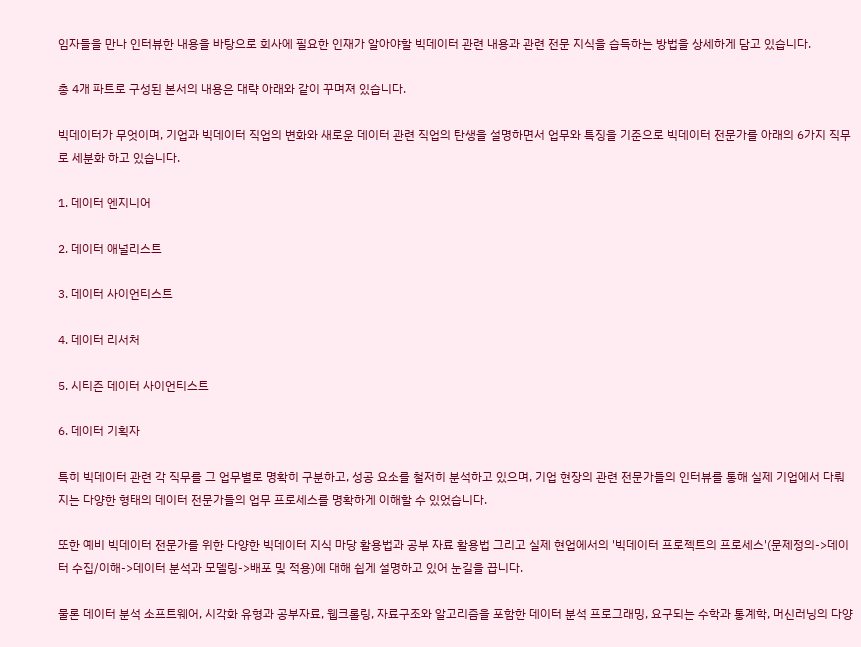임자들을 만나 인터뷰한 내용을 바탕으로 회사에 필요한 인재가 알아야할 빅데이터 관련 내용과 관련 전문 지식을 습득하는 방법을 상세하게 담고 있습니다.

총 4개 파트로 구성된 본서의 내용은 대략 아래와 같이 꾸며져 있습니다.

빅데이터가 무엇이며, 기업과 빅데이터 직업의 변화와 새로운 데이터 관련 직업의 탄생을 설명하면서 업무와 특징을 기준으로 빅데이터 전문가를 아래의 6가지 직무로 세분화 하고 있습니다.

1. 데이터 엔지니어

2. 데이터 애널리스트

3. 데이터 사이언티스트

4. 데이터 리서처

5. 시티즌 데이터 사이언티스트

6. 데이터 기획자

특히 빅데이터 관련 각 직무를 그 업무별로 명확히 구분하고, 성공 요소를 철저히 분석하고 있으며, 기업 현장의 관련 전문가들의 인터뷰를 통해 실제 기업에서 다뤄지는 다양한 형태의 데이터 전문가들의 업무 프로세스를 명확하게 이해할 수 있었습니다.

또한 예비 빅데이터 전문가를 위한 다양한 빅데이터 지식 마당 활용법과 공부 자료 활용법 그리고 실제 현업에서의 '빅데이터 프로젝트의 프로세스'(문제정의->데이터 수집/이해->데이터 분석과 모델링->배포 및 적용)에 대해 쉽게 설명하고 있어 눈길을 끕니다.

물론 데이터 분석 소프트웨어, 시각화 유형과 공부자료, 웹크롤링, 자료구조와 알고리즘을 포함한 데이터 분석 프로그래밍, 요구되는 수학과 통계학, 머신러닝의 다양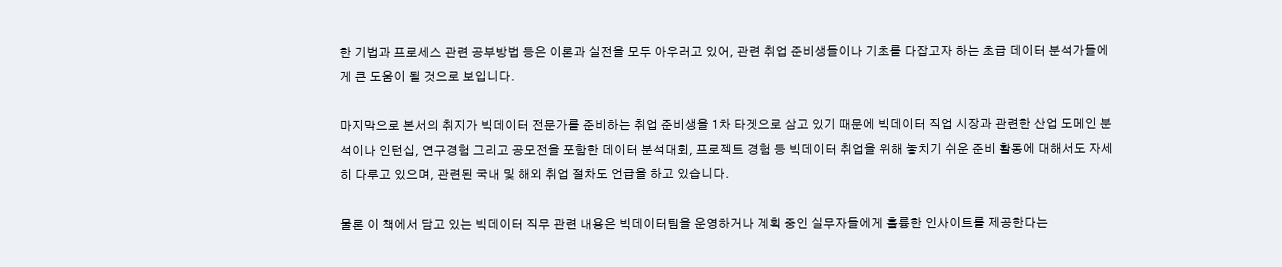한 기법과 프로세스 관련 공부방법 등은 이론과 실전을 모두 아우러고 있어, 관련 취업 준비생들이나 기초를 다잡고자 하는 초급 데이터 분석가들에게 큰 도움이 될 것으로 보입니다.

마지막으로 본서의 취지가 빅데이터 전문가를 준비하는 취업 준비생을 1차 타겟으로 삼고 있기 때문에 빅데이터 직업 시장과 관련한 산업 도메인 분석이나 인턴십, 연구경험 그리고 공모전을 포함한 데이터 분석대회, 프로젝트 경험 등 빅데이터 취업을 위해 놓치기 쉬운 준비 활동에 대해서도 자세히 다루고 있으며, 관련된 국내 및 해외 취업 절차도 언급을 하고 있습니다.

물론 이 책에서 담고 있는 빅데이터 직무 관련 내용은 빅데이터팀을 운영하거나 계획 중인 실무자들에게 훌륭한 인사이트를 제공한다는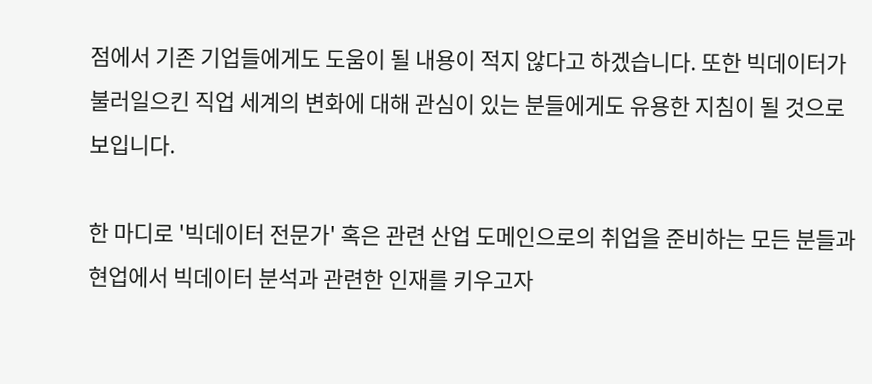점에서 기존 기업들에게도 도움이 될 내용이 적지 않다고 하겠습니다. 또한 빅데이터가 불러일으킨 직업 세계의 변화에 대해 관심이 있는 분들에게도 유용한 지침이 될 것으로 보입니다.

한 마디로 '빅데이터 전문가' 혹은 관련 산업 도메인으로의 취업을 준비하는 모든 분들과 현업에서 빅데이터 분석과 관련한 인재를 키우고자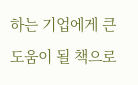하는 기업에게 큰 도움이 될 책으로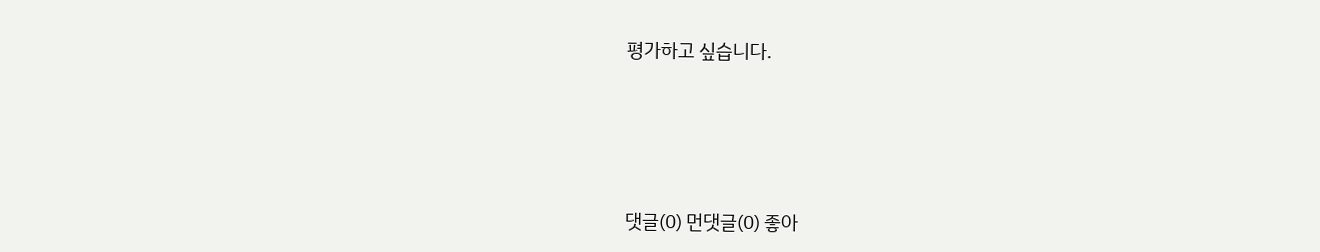평가하고 싶습니다.




댓글(0) 먼댓글(0) 좋아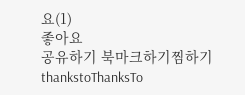요(1)
좋아요
공유하기 북마크하기찜하기 thankstoThanksTo